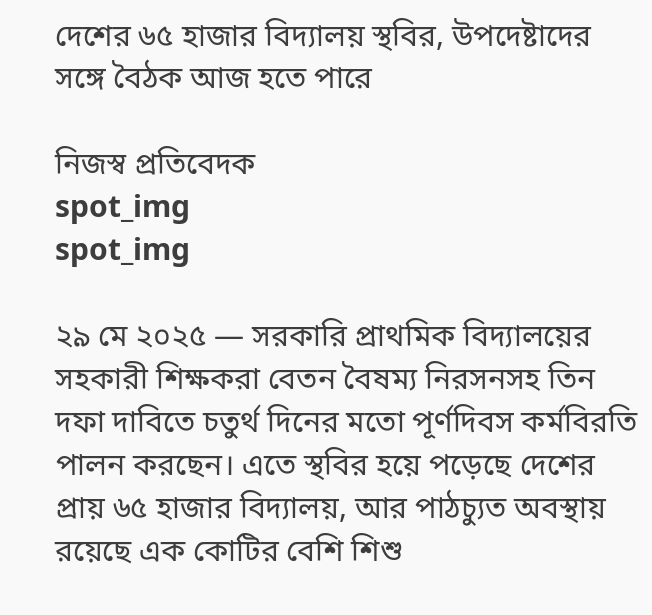দেশের ৬৫ হাজার বিদ্যালয় স্থবির, উপদেষ্টাদের সঙ্গে বৈঠক আজ হতে পারে

নিজস্ব প্রতিবেদক
spot_img
spot_img

২৯ মে ২০২৫ — সরকারি প্রাথমিক বিদ্যালয়ের সহকারী শিক্ষকরা বেতন বৈষম্য নিরসনসহ তিন দফা দাবিতে চতুর্থ দিনের মতো পূর্ণদিবস কর্মবিরতি পালন করছেন। এতে স্থবির হয়ে পড়েছে দেশের প্রায় ৬৫ হাজার বিদ্যালয়, আর পাঠচ্যুত অবস্থায় রয়েছে এক কোটির বেশি শিশু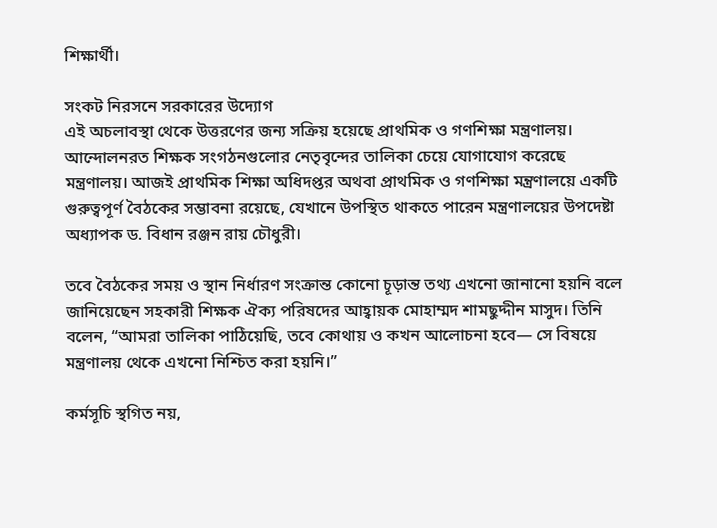শিক্ষার্থী।

সংকট নিরসনে সরকারের উদ্যোগ
এই অচলাবস্থা থেকে উত্তরণের জন্য সক্রিয় হয়েছে প্রাথমিক ও গণশিক্ষা মন্ত্রণালয়। আন্দোলনরত শিক্ষক সংগঠনগুলোর নেতৃবৃন্দের তালিকা চেয়ে যোগাযোগ করেছে মন্ত্রণালয়। আজই প্রাথমিক শিক্ষা অধিদপ্তর অথবা প্রাথমিক ও গণশিক্ষা মন্ত্রণালয়ে একটি গুরুত্বপূর্ণ বৈঠকের সম্ভাবনা রয়েছে, যেখানে উপস্থিত থাকতে পারেন মন্ত্রণালয়ের উপদেষ্টা অধ্যাপক ড. বিধান রঞ্জন রায় চৌধুরী।

তবে বৈঠকের সময় ও স্থান নির্ধারণ সংক্রান্ত কোনো চূড়ান্ত তথ্য এখনো জানানো হয়নি বলে জানিয়েছেন সহকারী শিক্ষক ঐক্য পরিষদের আহ্বায়ক মোহাম্মদ শামছুদ্দীন মাসুদ। তিনি বলেন, “আমরা তালিকা পাঠিয়েছি, তবে কোথায় ও কখন আলোচনা হবে— সে বিষয়ে মন্ত্রণালয় থেকে এখনো নিশ্চিত করা হয়নি।”

কর্মসূচি স্থগিত নয়,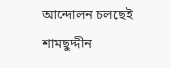আন্দোলন চলছেই
শামছুদ্দীন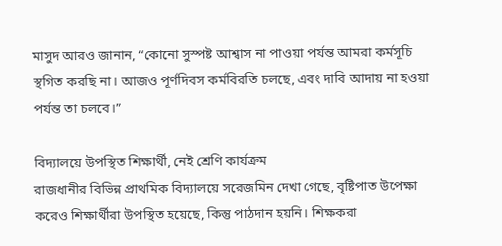মাসুদ আরও জানান, “কোনো সুস্পষ্ট আশ্বাস না পাওয়া পর্যন্ত আমরা কর্মসূচি স্থগিত করছি না। আজও পূর্ণদিবস কর্মবিরতি চলছে, এবং দাবি আদায় না হওয়া পর্যন্ত তা চলবে।”

বিদ্যালয়ে উপস্থিত শিক্ষার্থী, নেই শ্রেণি কার্যক্রম
রাজধানীর বিভিন্ন প্রাথমিক বিদ্যালয়ে সরেজমিন দেখা গেছে, বৃষ্টিপাত উপেক্ষা করেও শিক্ষার্থীরা উপস্থিত হয়েছে, কিন্তু পাঠদান হয়নি। শিক্ষকরা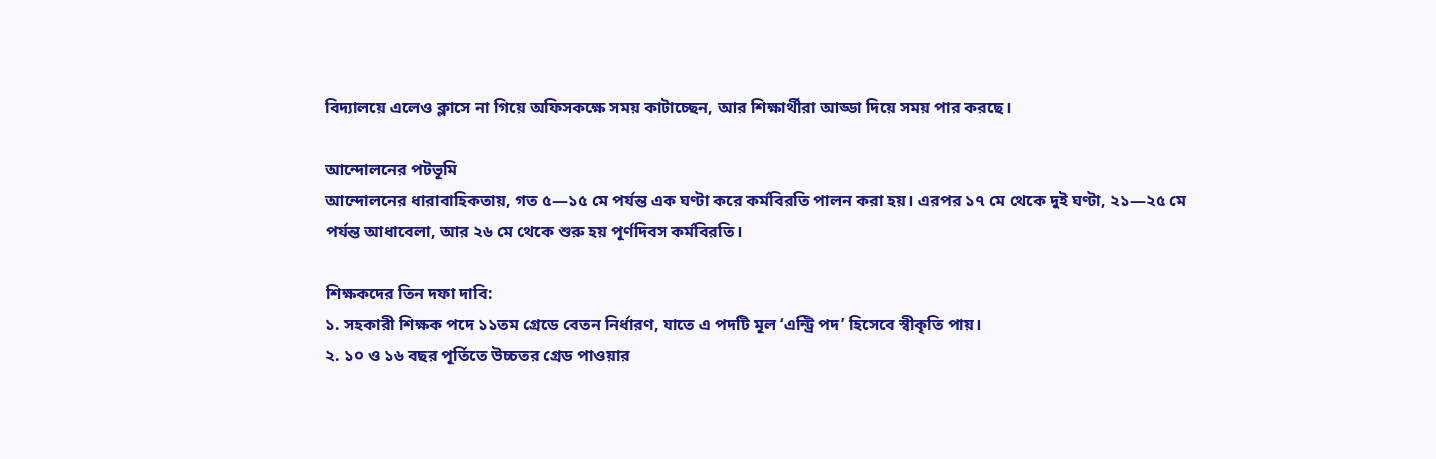বিদ্যালয়ে এলেও ক্লাসে না গিয়ে অফিসকক্ষে সময় কাটাচ্ছেন, আর শিক্ষার্থীরা আড্ডা দিয়ে সময় পার করছে।

আন্দোলনের পটভূমি
আন্দোলনের ধারাবাহিকতায়, গত ৫—১৫ মে পর্যন্ত এক ঘণ্টা করে কর্মবিরতি পালন করা হয়। এরপর ১৭ মে থেকে দুই ঘণ্টা, ২১—২৫ মে পর্যন্ত আধাবেলা, আর ২৬ মে থেকে শুরু হয় পূর্ণদিবস কর্মবিরতি।

শিক্ষকদের তিন দফা দাবি:
১. সহকারী শিক্ষক পদে ১১তম গ্রেডে বেতন নির্ধারণ, যাতে এ পদটি মূল ‘এন্ট্রি পদ’ হিসেবে স্বীকৃতি পায়।
২. ১০ ও ১৬ বছর পূর্তিতে উচ্চতর গ্রেড পাওয়ার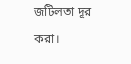জটিলতা দূর করা।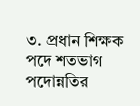৩. প্রধান শিক্ষক পদে শতভাগ পদোন্নতির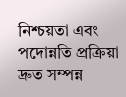নিশ্চয়তা এবং পদোন্নতি প্রক্রিয়া দ্রুত সম্পন্ন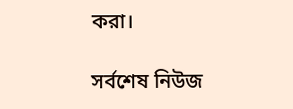করা।

সর্বশেষ নিউজ